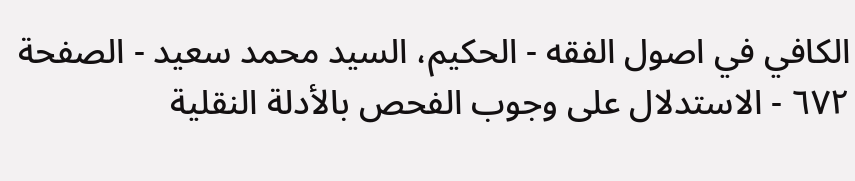الكافي في اصول الفقه - الحكيم، السيد محمد سعيد - الصفحة ٦٧٢ - الاستدلال على وجوب الفحص بالأدلة النقلية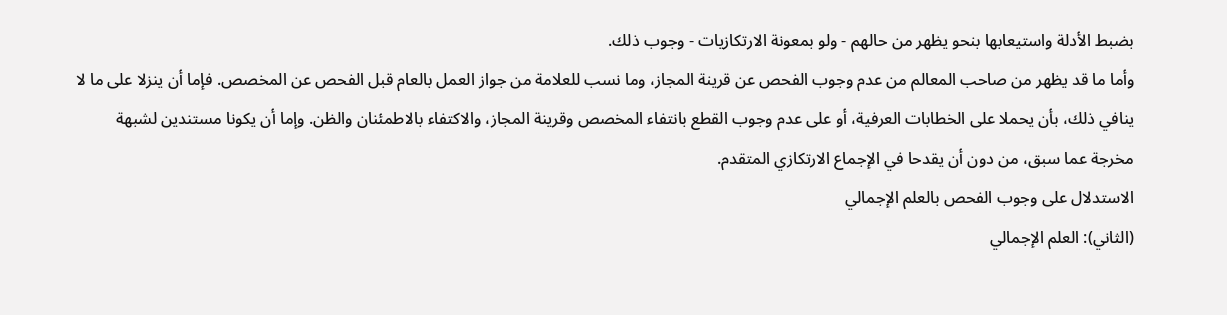بضبط الأدلة واستيعابها بنحو يظهر من حالهم - ولو بمعونة الارتكازيات - وجوب ذلك.
وأما ما قد يظهر من صاحب المعالم من عدم وجوب الفحص عن قرينة المجاز، وما نسب للعلامة من جواز العمل بالعام قبل الفحص عن المخصص. فإما أن ينزلا على ما لا ينافي ذلك، بأن يحملا على الخطابات العرفية، أو على عدم وجوب القطع بانتفاء المخصص وقرينة المجاز، والاكتفاء بالاطمئنان والظن. وإما أن يكونا مستندين لشبهة مخرجة عما سبق، من دون أن يقدحا في الإجماع الارتكازي المتقدم.
الاستدلال على وجوب الفحص بالعلم الإجمالي
(الثاني): العلم الإجمالي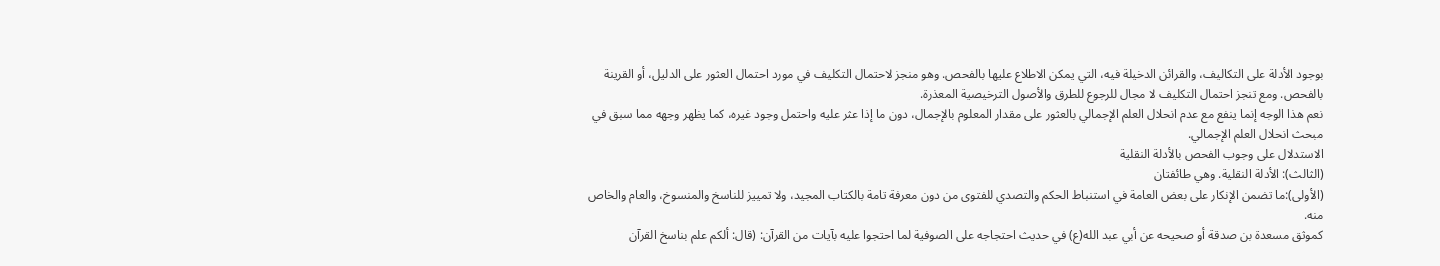بوجود الأدلة على التكاليف، والقرائن الدخيلة فيه، التي يمكن الاطلاع عليها بالفحص. وهو منجز لاحتمال التكليف في مورد احتمال العثور على الدليل، أو القرينة بالفحص. ومع تنجز احتمال التكليف لا مجال للرجوع للطرق والأصول الترخيصية المعذرة.
نعم هذا الوجه إنما ينفع مع عدم انحلال العلم الإجمالي بالعثور على مقدار المعلوم بالإجمال، دون ما إذا عثر عليه واحتمل وجود غيره، كما يظهر وجهه مما سبق في مبحث انحلال العلم الإجمالي.
الاستدلال على وجوب الفحص بالأدلة النقلية
(الثالث): الأدلة النقلية. وهي طائفتان
(الأولى):ما تضمن الإنكار على بعض العامة في استنباط الحكم والتصدي للفتوى من دون معرفة تامة بالكتاب المجيد، ولا تمييز للناسخ والمنسوخ، والعام والخاص منه.
كموثق مسعدة بن صدقة أو صحيحه عن أبي عبد الله(ع) في حديث احتجاجه على الصوفية لما احتجوا عليه بآيات من القرآن: (قال: ألكم علم بناسخ القرآن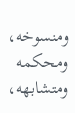ومنسوخه، ومحكمه ومتشابهه،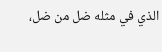الذي في مثله ضل من ضل،